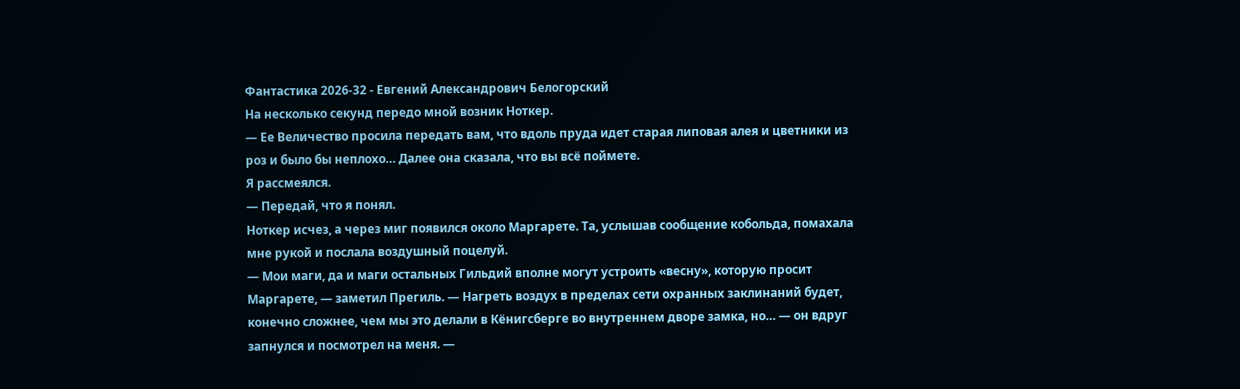Фантастика 2026-32 - Евгений Александрович Белогорский
На несколько секунд передо мной возник Ноткер.
— Ее Величество просила передать вам, что вдоль пруда идет старая липовая алея и цветники из роз и было бы неплохо… Далее она сказала, что вы всё поймете.
Я рассмеялся.
— Передай, что я понял.
Ноткер исчез, а через миг появился около Маргарете. Та, услышав сообщение кобольда, помахала мне рукой и послала воздушный поцелуй.
— Мои маги, да и маги остальных Гильдий вполне могут устроить «весну», которую просит Маргарете, — заметил Прегиль. — Нагреть воздух в пределах сети охранных заклинаний будет, конечно сложнее, чем мы это делали в Кёнигсберге во внутреннем дворе замка, но… — он вдруг запнулся и посмотрел на меня. —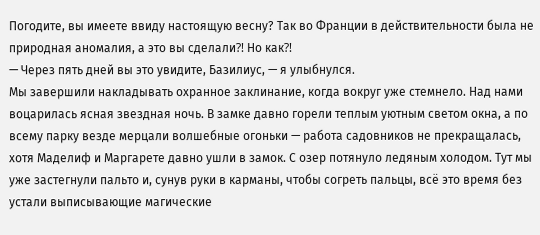Погодите, вы имеете ввиду настоящую весну? Так во Франции в действительности была не природная аномалия, а это вы сделали⁈ Но как⁈
— Через пять дней вы это увидите, Базилиус, — я улыбнулся.
Мы завершили накладывать охранное заклинание, когда вокруг уже стемнело. Над нами воцарилась ясная звездная ночь. В замке давно горели теплым уютным светом окна, а по всему парку везде мерцали волшебные огоньки — работа садовников не прекращалась, хотя Маделиф и Маргарете давно ушли в замок. С озер потянуло ледяным холодом. Тут мы уже застегнули пальто и, сунув руки в карманы, чтобы согреть пальцы, всё это время без устали выписывающие магические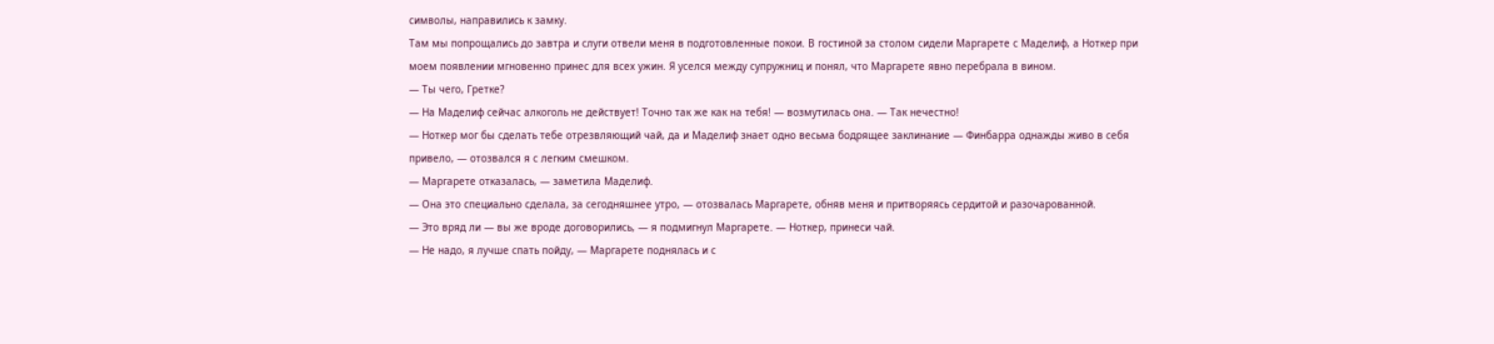символы, направились к замку.
Там мы попрощались до завтра и слуги отвели меня в подготовленные покои. В гостиной за столом сидели Маргарете с Маделиф, а Ноткер при моем появлении мгновенно принес для всех ужин. Я уселся между супружниц и понял, что Маргарете явно перебрала в вином.
— Ты чего, Гретке?
— На Маделиф сейчас алкоголь не действует! Точно так же как на тебя! — возмутилась она. — Так нечестно!
— Ноткер мог бы сделать тебе отрезвляющий чай, да и Маделиф знает одно весьма бодрящее заклинание — Финбарра однажды живо в себя привело, — отозвался я с легким смешком.
— Маргарете отказалась, — заметила Маделиф.
— Она это специально сделала, за сегодняшнее утро, — отозвалась Маргарете, обняв меня и притворяясь сердитой и разочарованной.
— Это вряд ли — вы же вроде договорились, — я подмигнул Маргарете. — Ноткер, принеси чай.
— Не надо, я лучше спать пойду, — Маргарете поднялась и с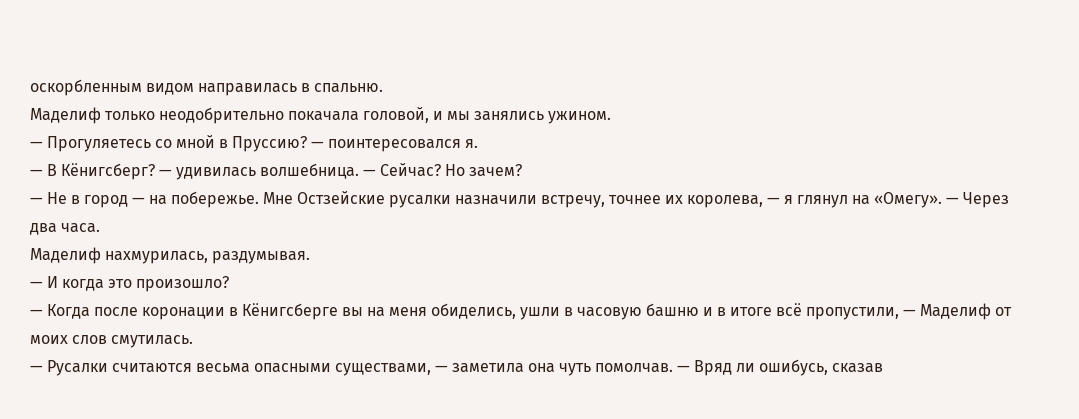оскорбленным видом направилась в спальню.
Маделиф только неодобрительно покачала головой, и мы занялись ужином.
— Прогуляетесь со мной в Пруссию? — поинтересовался я.
— В Кёнигсберг? — удивилась волшебница. — Сейчас? Но зачем?
— Не в город — на побережье. Мне Остзейские русалки назначили встречу, точнее их королева, — я глянул на «Омегу». — Через два часа.
Маделиф нахмурилась, раздумывая.
— И когда это произошло?
— Когда после коронации в Кёнигсберге вы на меня обиделись, ушли в часовую башню и в итоге всё пропустили, — Маделиф от моих слов смутилась.
— Русалки считаются весьма опасными существами, — заметила она чуть помолчав. — Вряд ли ошибусь, сказав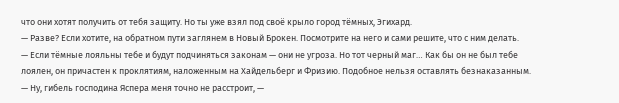что они хотят получить от тебя защиту. Но ты уже взял под своё крыло город тёмных, Эгихард.
— Разве? Если хотите, на обратном пути заглянем в Новый Брокен. Посмотрите на него и сами решите, что с ним делать.
— Если тёмные лояльны тебе и будут подчиняться законам — они не угроза. Но тот черный маг… Как бы он не был тебе лоялен, он причастен к проклятиям, наложенным на Хайдельберг и Фризию. Подобное нельзя оставлять безнаказанным.
— Ну, гибель господина Яспера меня точно не расстроит, —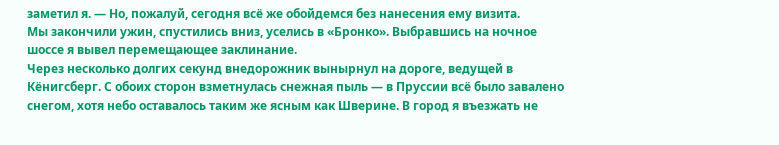заметил я. — Но, пожалуй, сегодня всё же обойдемся без нанесения ему визита.
Мы закончили ужин, спустились вниз, уселись в «Бронко». Выбравшись на ночное шоссе я вывел перемещающее заклинание.
Через несколько долгих секунд внедорожник вынырнул на дороге, ведущей в Кёнигсберг. С обоих сторон взметнулась снежная пыль — в Пруссии всё было завалено снегом, хотя небо оставалось таким же ясным как Шверине. В город я въезжать не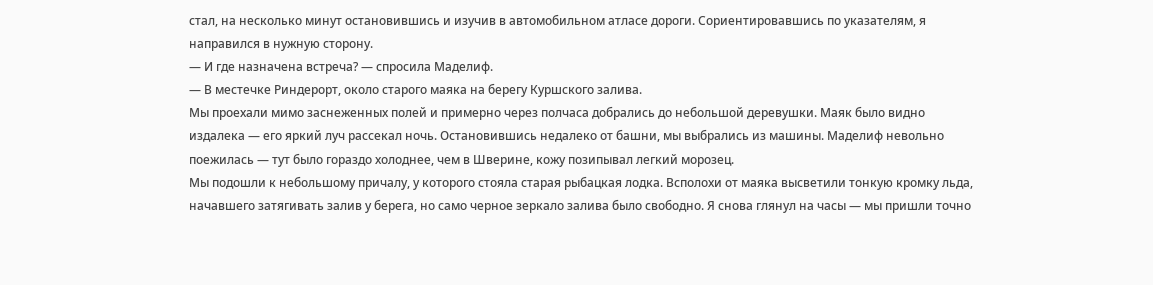стал, на несколько минут остановившись и изучив в автомобильном атласе дороги. Сориентировавшись по указателям, я направился в нужную сторону.
— И где назначена встреча? — спросила Маделиф.
— В местечке Риндерорт, около старого маяка на берегу Куршского залива.
Мы проехали мимо заснеженных полей и примерно через полчаса добрались до небольшой деревушки. Маяк было видно издалека — его яркий луч рассекал ночь. Остановившись недалеко от башни, мы выбрались из машины. Маделиф невольно поежилась — тут было гораздо холоднее, чем в Шверине, кожу позипывал легкий морозец.
Мы подошли к небольшому причалу, у которого стояла старая рыбацкая лодка. Всполохи от маяка высветили тонкую кромку льда, начавшего затягивать залив у берега, но само черное зеркало залива было свободно. Я снова глянул на часы — мы пришли точно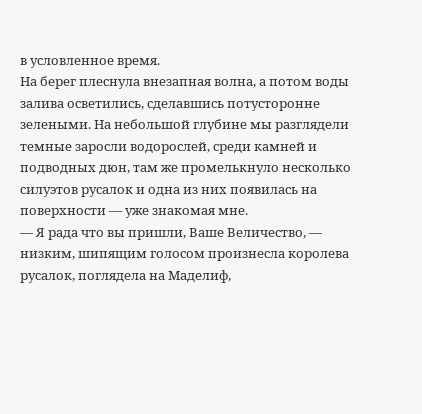в условленное время.
На берег плеснула внезапная волна, а потом воды залива осветились, сделавшись потусторонне зелеными. На небольшой глубине мы разглядели темные заросли водорослей, среди камней и подводных дюн, там же промелькнуло несколько силуэтов русалок и одна из них появилась на поверхности — уже знакомая мне.
— Я рада что вы пришли, Ваше Величество, — низким, шипящим голосом произнесла королева русалок, поглядела на Маделиф,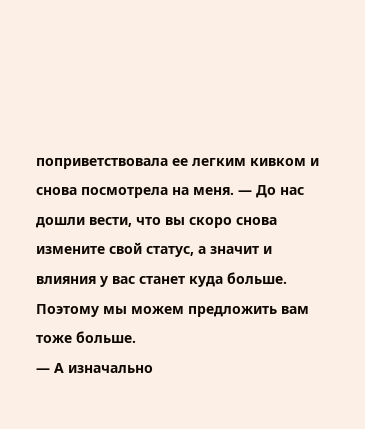поприветствовала ее легким кивком и снова посмотрела на меня. — До нас дошли вести, что вы скоро снова измените свой статус, а значит и влияния у вас станет куда больше. Поэтому мы можем предложить вам тоже больше.
— А изначально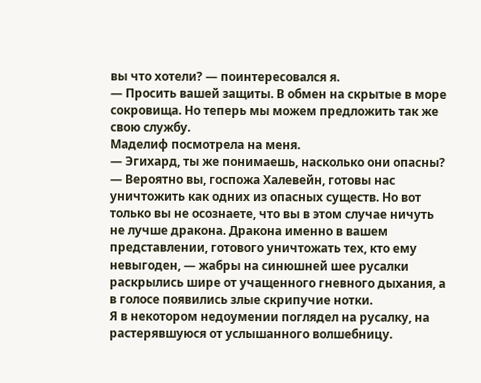вы что хотели? — поинтересовался я.
— Просить вашей защиты. В обмен на скрытые в море сокровища. Но теперь мы можем предложить так же свою службу.
Маделиф посмотрела на меня.
— Эгихард, ты же понимаешь, насколько они опасны?
— Вероятно вы, госпожа Халевейн, готовы нас уничтожить как одних из опасных существ. Но вот только вы не осознаете, что вы в этом случае ничуть не лучше дракона. Дракона именно в вашем представлении, готового уничтожать тех, кто ему невыгоден, — жабры на синюшней шее русалки раскрылись шире от учащенного гневного дыхания, а в голосе появились злые скрипучие нотки.
Я в некотором недоумении поглядел на русалку, на растерявшуюся от услышанного волшебницу.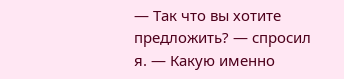— Так что вы хотите предложить? — спросил я. — Какую именно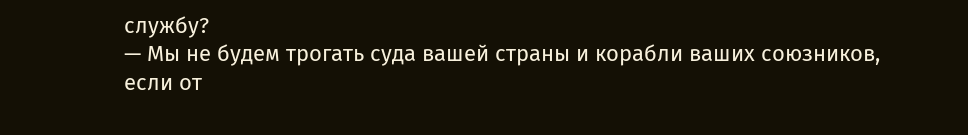службу?
— Мы не будем трогать суда вашей страны и корабли ваших союзников, если от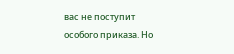вас не поступит особого приказа. Но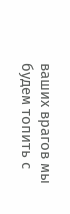ваших врагов мы будем топить с